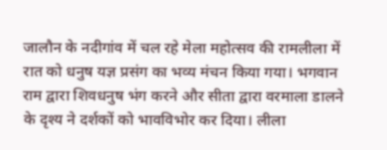जालौन के नदीगांव में चल रहे मेला महोत्सव की रामलीला में रात को धनुष यज्ञ प्रसंग का भव्य मंचन किया गया। भगवान राम द्वारा शिवधनुष भंग करने और सीता द्वारा वरमाला डालने के दृश्य ने दर्शकों को भावविभोर कर दिया। लीला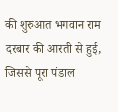की शुरुआत भगवान राम दरबार की आरती से हुई, जिससे पूरा पंडाल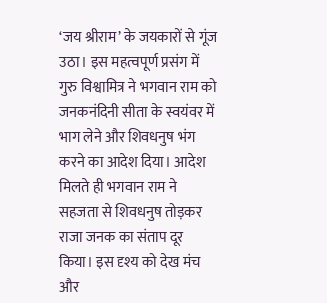‘जय श्रीराम’ के जयकारों से गूंज उठा। इस महत्वपूर्ण प्रसंग में गुरु विश्वामित्र ने भगवान राम को जनकनंदिनी सीता के स्वयंवर में भाग लेने और शिवधनुष भंग करने का आदेश दिया। आदेश मिलते ही भगवान राम ने सहजता से शिवधनुष तोड़कर राजा जनक का संताप दूर किया। इस दृश्य को देख मंच और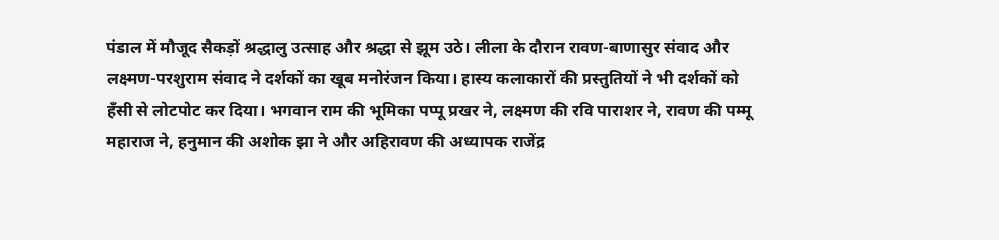पंडाल में मौजूद सैकड़ों श्रद्धालु उत्साह और श्रद्धा से झूम उठे। लीला के दौरान रावण-बाणासुर संवाद और लक्ष्मण-परशुराम संवाद ने दर्शकों का खूब मनोरंजन किया। हास्य कलाकारों की प्रस्तुतियों ने भी दर्शकों को हँसी से लोटपोट कर दिया। भगवान राम की भूमिका पप्पू प्रखर ने, लक्ष्मण की रवि पाराशर ने, रावण की पम्मू महाराज ने, हनुमान की अशोक झा ने और अहिरावण की अध्यापक राजेंद्र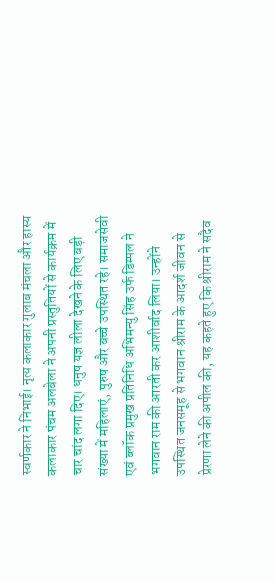स्वर्णकार ने निभाई। नृत्य कलाकार गुलाब मंचला और हास्य कलाकार पंचम अलबेला ने अपनी प्रस्तुतियों से कार्यक्रम में चार चांद लगा दिए। धनुष यज्ञ लीला देखने के लिए बड़ी संख्या में महिलाएं, पुरुष और बच्चे उपस्थित रहे। समाजसेवी एवं ब्लॉक प्रमुख प्रतिनिधि अभिमन्यु सिंह उर्फ डिम्पल ने भगवान राम की आरती कर आशीर्वाद लिया। उन्होंने उपस्थित जनसमूह से भगवान श्रीराम के आदर्श जीवन से प्रेरणा लेने की अपील की, यह कहते हुए कि श्रीराम ने सदैव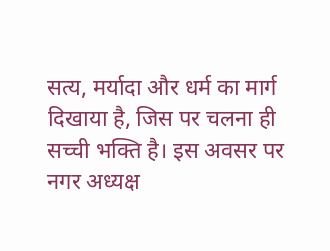सत्य, मर्यादा और धर्म का मार्ग दिखाया है, जिस पर चलना ही सच्ची भक्ति है। इस अवसर पर नगर अध्यक्ष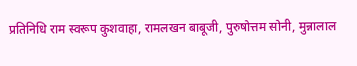प्रतिनिधि राम स्वरूप कुशवाहा, रामलखन बाबूजी, पुरुषोत्तम सोनी, मुन्नालाल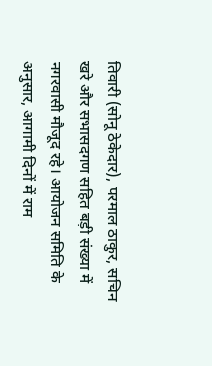तिवारी (सोनू ठेकेदार), परमाल ठाकुर, सचिन खरे और सभासदगण सहित बड़ी संख्या में नगरवासी मौजूद रहे। आयोजन समिति के अनुसार, आगामी दिनों में राम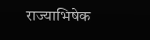राज्याभिषेक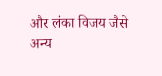और लंका विजय जैसे अन्य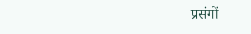प्रसंगों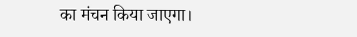का मंचन किया जाएगा।